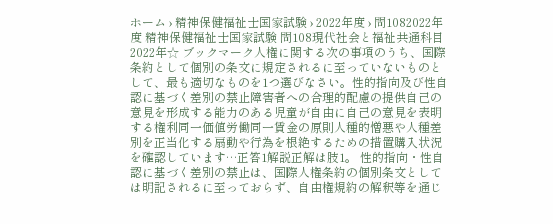ホーム › 精神保健福祉士国家試験 › 2022年度 › 問1082022年度 精神保健福祉士国家試験 問108現代社会と福祉共通科目2022年☆ ブックマーク人権に関する次の事項のうち、国際条約として個別の条文に規定されるに至っていないものとして、最も適切なものを1つ選びなさい。性的指向及び性自認に基づく差別の禁止障害者への合理的配慮の提供自己の意見を形成する能力のある児童が自由に自己の意見を表明する権利同一価値労働同一賃金の原則人種的憎悪や人種差別を正当化する扇動や行為を根絶するための措置購入状況を確認しています…正答1解説正解は肢1。 性的指向・性自認に基づく差別の禁止は、国際人権条約の個別条文としては明記されるに至っておらず、自由権規約の解釈等を通じ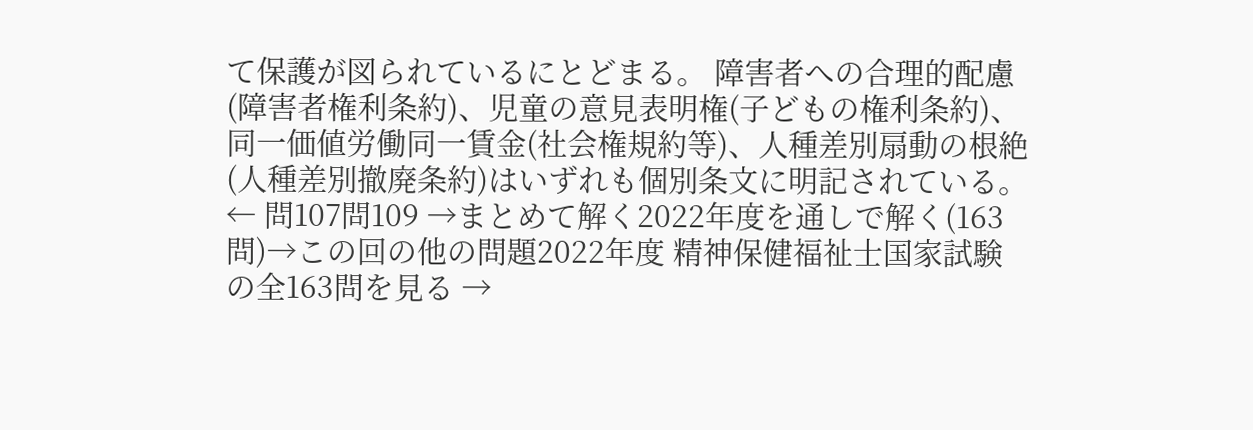て保護が図られているにとどまる。 障害者への合理的配慮(障害者権利条約)、児童の意見表明権(子どもの権利条約)、同一価値労働同一賃金(社会権規約等)、人種差別扇動の根絶(人種差別撤廃条約)はいずれも個別条文に明記されている。← 問107問109 →まとめて解く2022年度を通しで解く(163問)→この回の他の問題2022年度 精神保健福祉士国家試験 の全163問を見る →